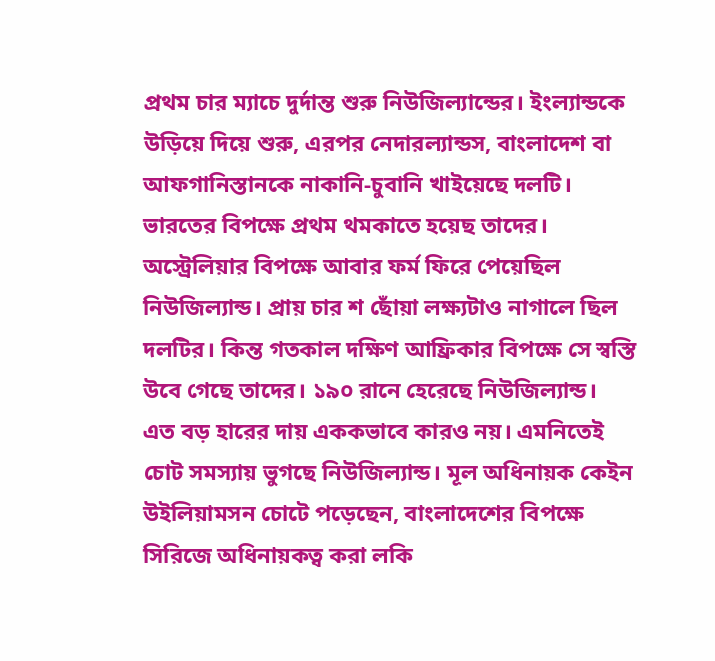প্রথম চার ম্যাচে দুর্দান্ত শুরু নিউজিল্যান্ডের। ইংল্যান্ডকে উড়িয়ে দিয়ে শুরু, এরপর নেদারল্যান্ডস, বাংলাদেশ বা আফগানিস্তানকে নাকানি-চুবানি খাইয়েছে দলটি। ভারতের বিপক্ষে প্রথম থমকাতে হয়েছ তাদের।
অস্ট্রেলিয়ার বিপক্ষে আবার ফর্ম ফিরে পেয়েছিল নিউজিল্যান্ড। প্রায় চার শ ছোঁয়া লক্ষ্যটাও নাগালে ছিল দলটির। কিন্ত গতকাল দক্ষিণ আফ্রিকার বিপক্ষে সে স্বস্তি উবে গেছে তাদের। ১৯০ রানে হেরেছে নিউজিল্যান্ড।
এত বড় হারের দায় এককভাবে কারও নয়। এমনিতেই চোট সমস্যায় ভুগছে নিউজিল্যান্ড। মূল অধিনায়ক কেইন উইলিয়ামসন চোটে পড়েছেন, বাংলাদেশের বিপক্ষে সিরিজে অধিনায়কত্ব করা লকি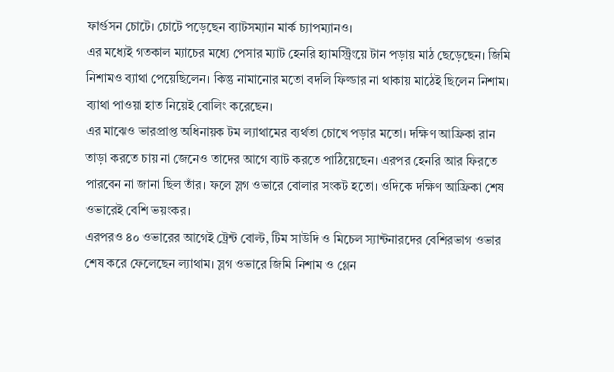ফার্গুসন চোটে। চোটে পড়েছেন ব্যাটসম্যান মার্ক চ্যাপম্যানও।
এর মধ্যেই গতকাল ম্যাচের মধ্যে পেসার ম্যাট হেনরি হ্যামস্ট্রিংয়ে টান পড়ায় মাঠ ছেড়েছেন। জিমি নিশামও ব্যাথা পেয়েছিলেন। কিন্তু নামানোর মতো বদলি ফিল্ডার না থাকায় মাঠেই ছিলেন নিশাম। ব্যাথা পাওয়া হাত নিয়েই বোলিং করেছেন।
এর মাঝেও ভারপ্রাপ্ত অধিনায়ক টম ল্যাথামের ব্যর্থতা চোখে পড়ার মতো। দক্ষিণ আফ্রিকা রান তাড়া করতে চায় না জেনেও তাদের আগে ব্যাট করতে পাঠিয়েছেন। এরপর হেনরি আর ফিরতে পারবেন না জানা ছিল তাঁর। ফলে স্লগ ওভারে বোলার সংকট হতো। ওদিকে দক্ষিণ আফ্রিকা শেষ ওভারেই বেশি ভয়ংকর।
এরপরও ৪০ ওভারের আগেই ট্রেন্ট বোল্ট, টিম সাউদি ও মিচেল স্যান্টনারদের বেশিরভাগ ওভার শেষ করে ফেলেছেন ল্যাথাম। স্লগ ওভারে জিমি নিশাম ও গ্লেন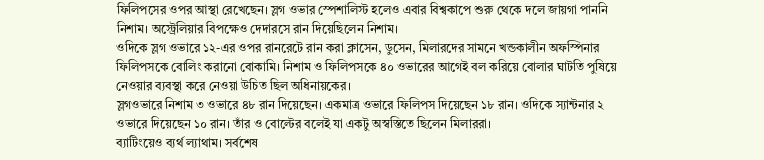ফিলিপসের ওপর আস্থা রেখেছেন। স্লগ ওভার স্পেশালিস্ট হলেও এবার বিশ্বকাপে শুরু থেকে দলে জায়গা পাননি নিশাম। অস্ট্রেলিয়ার বিপক্ষেও দেদারসে রান দিয়েছিলেন নিশাম।
ওদিকে স্লগ ওভারে ১২-এর ওপর রানরেটে রান করা ক্লাসেন, ডুসেন, মিলারদের সামনে খন্ডকালীন অফস্পিনার ফিলিপসকে বোলিং করানো বোকামি। নিশাম ও ফিলিপসকে ৪০ ওভারের আগেই বল করিয়ে বোলার ঘাটতি পুষিয়ে নেওয়ার ব্যবস্থা করে নেওয়া উচিত ছিল অধিনায়কের।
স্লগওভারে নিশাম ৩ ওভারে ৪৮ রান দিয়েছেন। একমাত্র ওভারে ফিলিপস দিয়েছেন ১৮ রান। ওদিকে স্যান্টনার ২ ওভারে দিয়েছেন ১০ রান। তাঁর ও বোল্টের বলেই যা একটু অস্বস্তিতে ছিলেন মিলাররা।
ব্যাটিংয়েও ব্যর্থ ল্যাথাম। সর্বশেষ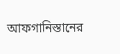আফগানিস্তানের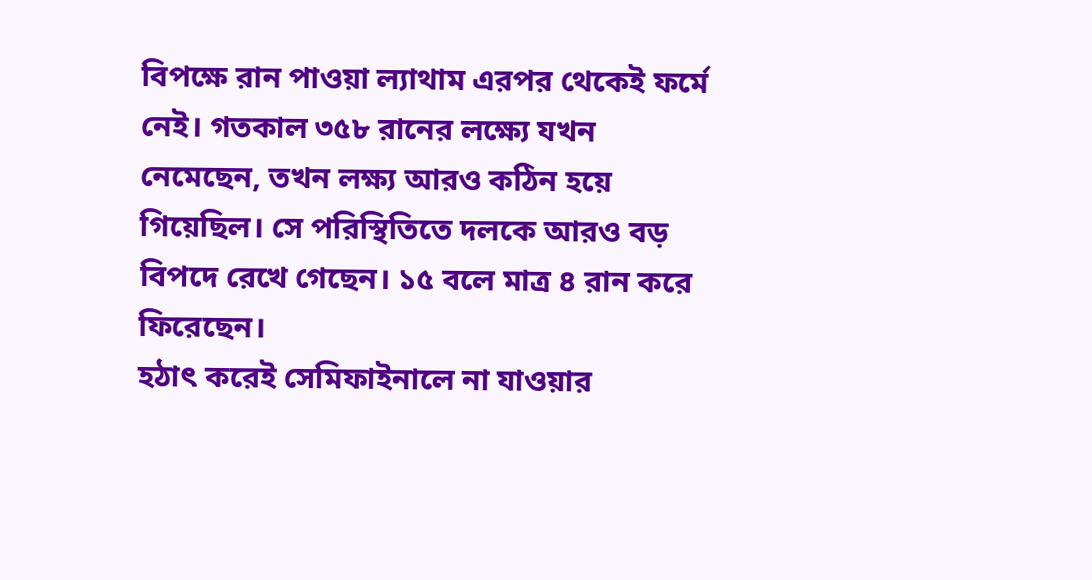বিপক্ষে রান পাওয়া ল্যাথাম এরপর থেকেই ফর্মে নেই। গতকাল ৩৫৮ রানের লক্ষ্যে যখন নেমেছেন, তখন লক্ষ্য আরও কঠিন হয়ে গিয়েছিল। সে পরিস্থিতিতে দলকে আরও বড় বিপদে রেখে গেছেন। ১৫ বলে মাত্র ৪ রান করে ফিরেছেন।
হঠাৎ করেই সেমিফাইনালে না যাওয়ার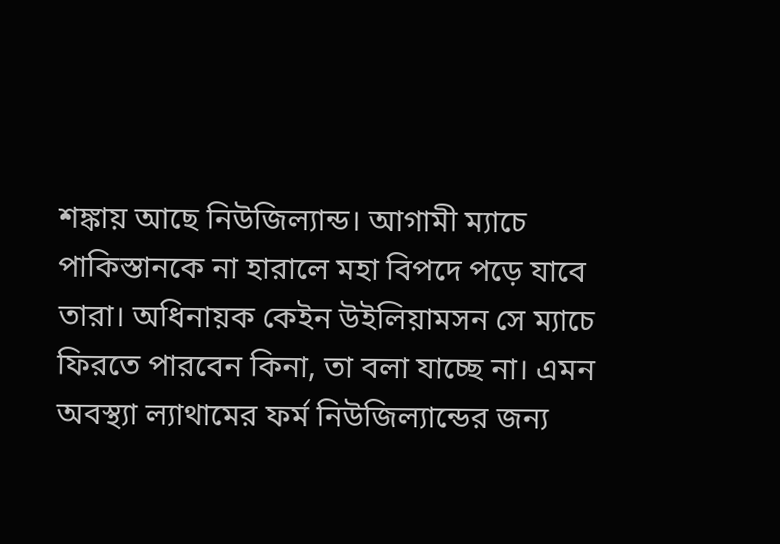শঙ্কায় আছে নিউজিল্যান্ড। আগামী ম্যাচে পাকিস্তানকে না হারালে মহা বিপদে পড়ে যাবে তারা। অধিনায়ক কেইন উইলিয়ামসন সে ম্যাচে ফিরতে পারবেন কিনা, তা বলা যাচ্ছে না। এমন অবস্থ্যা ল্যাথামের ফর্ম নিউজিল্যান্ডের জন্য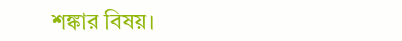শঙ্কার বিষয়।